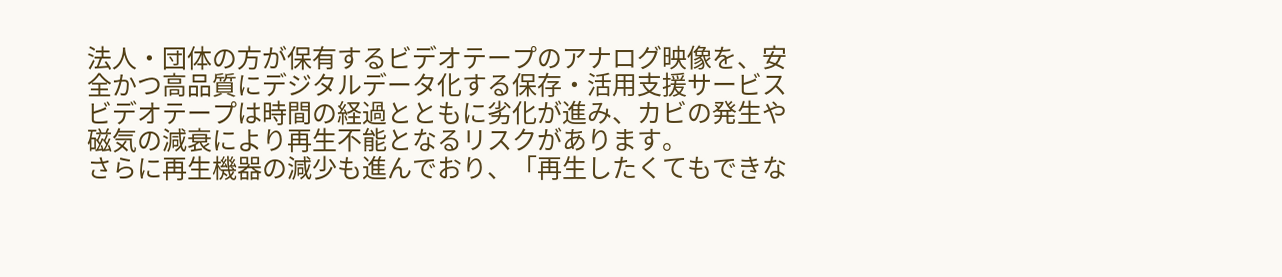法人・団体の方が保有するビデオテープのアナログ映像を、安全かつ高品質にデジタルデータ化する保存・活用支援サービス
ビデオテープは時間の経過とともに劣化が進み、カビの発生や磁気の減衰により再生不能となるリスクがあります。
さらに再生機器の減少も進んでおり、「再生したくてもできな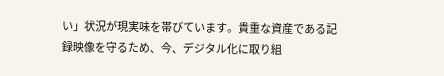い」状況が現実味を帯びています。貴重な資産である記録映像を守るため、今、デジタル化に取り組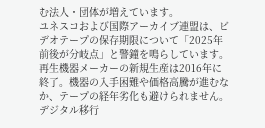む法人・団体が増えています。
ユネスコおよび国際アーカイブ連盟は、ビデオテープの保存期限について「2025年前後が分岐点」と警鐘を鳴らしています。
再生機器メーカーの新規生産は2016年に終了。機器の入手困難や価格高騰が進むなか、テープの経年劣化も避けられません。デジタル移行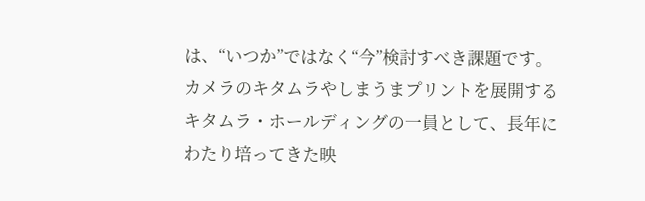は、“いつか”ではなく“今”検討すべき課題です。
カメラのキタムラやしまうまプリントを展開するキタムラ・ホールディングの一員として、長年にわたり培ってきた映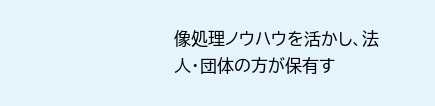像処理ノウハウを活かし、法人・団体の方が保有す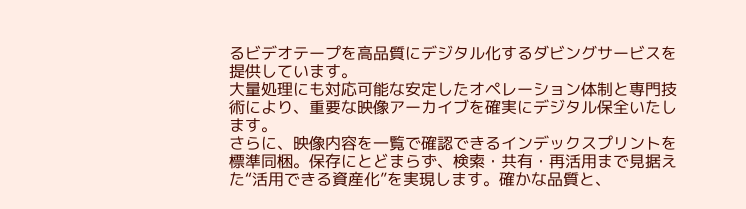るビデオテープを高品質にデジタル化するダビングサービスを提供しています。
大量処理にも対応可能な安定したオペレーション体制と専門技術により、重要な映像アーカイブを確実にデジタル保全いたします。
さらに、映像内容を一覧で確認できるインデックスプリントを標準同梱。保存にとどまらず、検索・共有・再活用まで見据えた“活用できる資産化”を実現します。確かな品質と、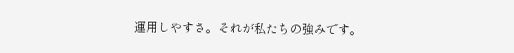運用しやすさ。それが私たちの強みです。